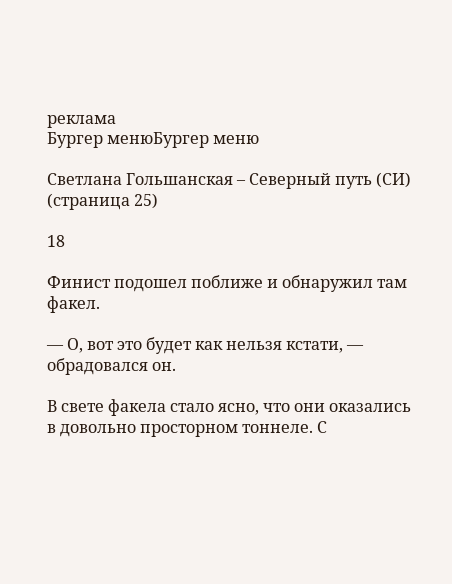реклама
Бургер менюБургер меню

Светлана Гольшанская – Северный путь (СИ) (страница 25)

18

Финист подошел поближе и обнаружил там факел.

— О, вот это будет как нельзя кстати, — обрадовался он.

В свете факела стало ясно, что они оказались в довольно просторном тоннеле. С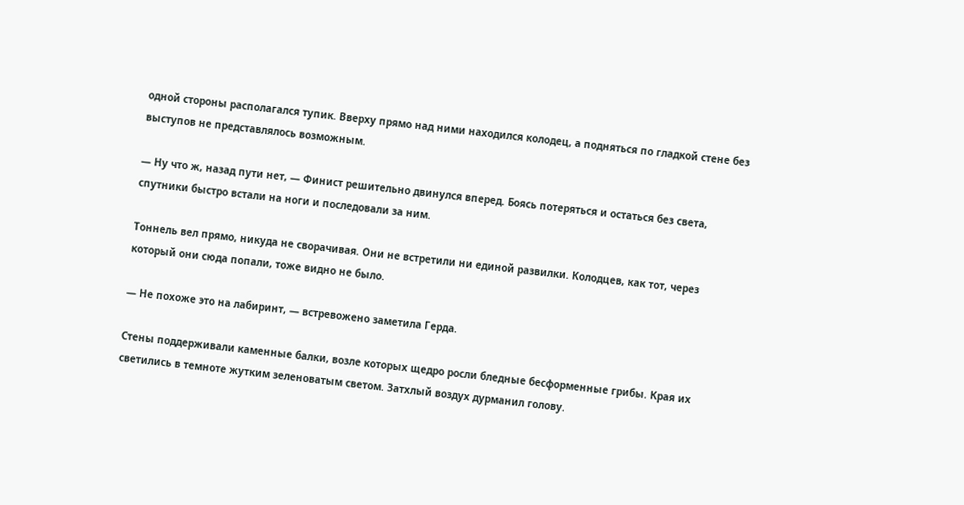одной стороны располагался тупик. Вверху прямо над ними находился колодец, а подняться по гладкой стене без выступов не представлялось возможным.

— Ну что ж, назад пути нет, — Финист решительно двинулся вперед. Боясь потеряться и остаться без света, спутники быстро встали на ноги и последовали за ним.

Тоннель вел прямо, никуда не сворачивая. Они не встретили ни единой развилки. Колодцев, как тот, через который они сюда попали, тоже видно не было.

— Не похоже это на лабиринт, — встревожено заметила Герда.

Стены поддерживали каменные балки, возле которых щедро росли бледные бесформенные грибы. Края их светились в темноте жутким зеленоватым светом. Затхлый воздух дурманил голову.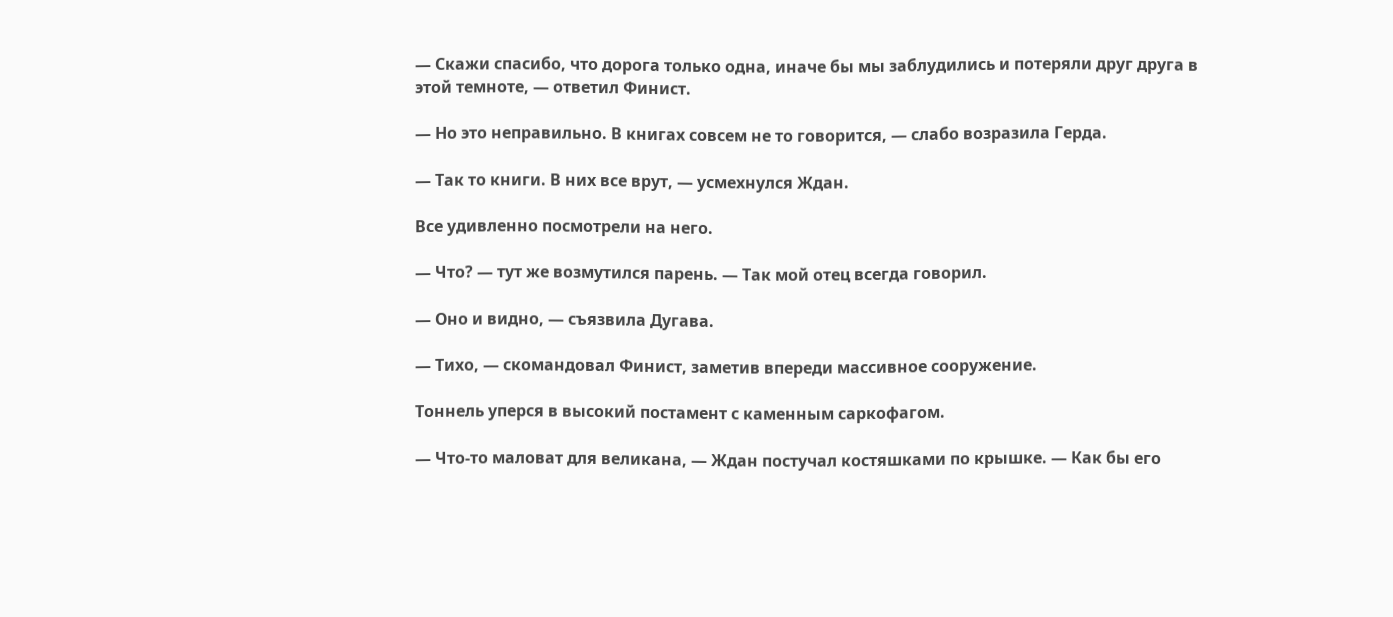— Скажи спасибо, что дорога только одна, иначе бы мы заблудились и потеряли друг друга в этой темноте, — ответил Финист.

— Но это неправильно. В книгах совсем не то говорится, — слабо возразила Герда.

— Так то книги. В них все врут, — усмехнулся Ждан.

Все удивленно посмотрели на него.

— Что? — тут же возмутился парень. — Так мой отец всегда говорил.

— Оно и видно, — съязвила Дугава.

— Тихо, — скомандовал Финист, заметив впереди массивное сооружение.

Тоннель уперся в высокий постамент с каменным саркофагом.

— Что-то маловат для великана, — Ждан постучал костяшками по крышке. — Как бы его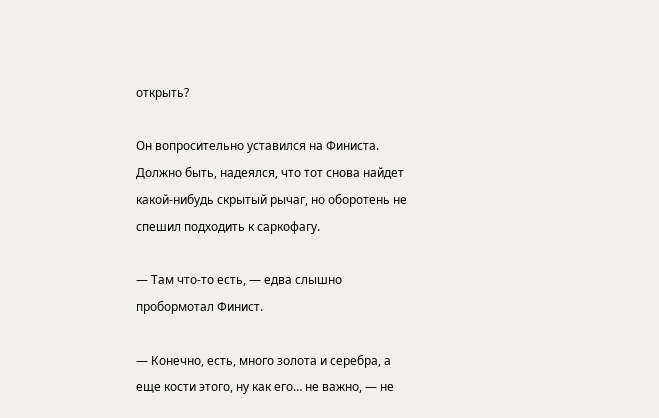открыть?

Он вопросительно уставился на Финиста. Должно быть, надеялся, что тот снова найдет какой-нибудь скрытый рычаг, но оборотень не спешил подходить к саркофагу.

— Там что-то есть, — едва слышно пробормотал Финист.

— Конечно, есть, много золота и серебра, а еще кости этого, ну как его… не важно, — не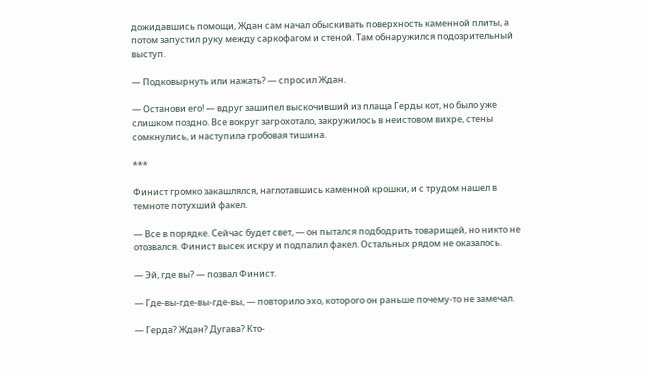дожидавшись помощи, Ждан сам начал обыскивать поверхность каменной плиты, а потом запустил руку между саркофагом и стеной. Там обнаружился подозрительный выступ.

— Подковырнуть или нажать? — спросил Ждан.

— Останови его! — вдруг зашипел выскочивший из плаща Герды кот, но было уже слишком поздно. Все вокруг загрохотало, закружилось в неистовом вихре, стены сомкнулись, и наступила гробовая тишина.

***

Финист громко закашлялся, наглотавшись каменной крошки, и с трудом нашел в темноте потухший факел.

— Все в порядке. Сейчас будет свет, — он пытался подбодрить товарищей, но никто не отозвался. Финист высек искру и подпалил факел. Остальных рядом не оказалось.

— Эй, где вы? — позвал Финист.

— Где-вы-где-вы-где-вы, — повторило эхо, которого он раньше почему-то не замечал.

— Герда? Ждан? Дугава? Кто-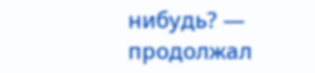нибудь? — продолжал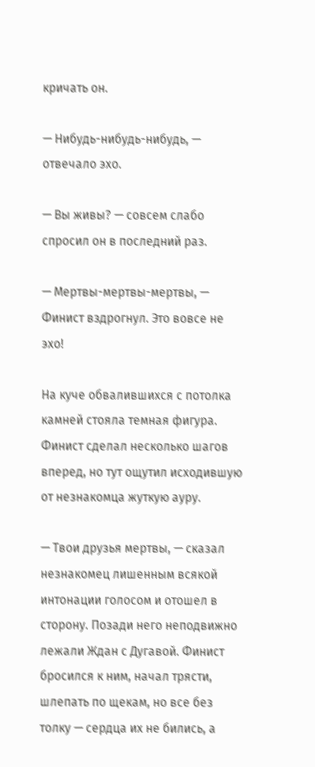кричать он.

— Нибудь-нибудь-нибудь, — отвечало эхо.

— Вы живы? — совсем слабо спросил он в последний раз.

— Мертвы-мертвы-мертвы, — Финист вздрогнул. Это вовсе не эхо!

На куче обвалившихся с потолка камней стояла темная фигура. Финист сделал несколько шагов вперед, но тут ощутил исходившую от незнакомца жуткую ауру.

— Твои друзья мертвы, — сказал незнакомец лишенным всякой интонации голосом и отошел в сторону. Позади него неподвижно лежали Ждан с Дугавой. Финист бросился к ним, начал трясти, шлепать по щекам, но все без толку — сердца их не бились, а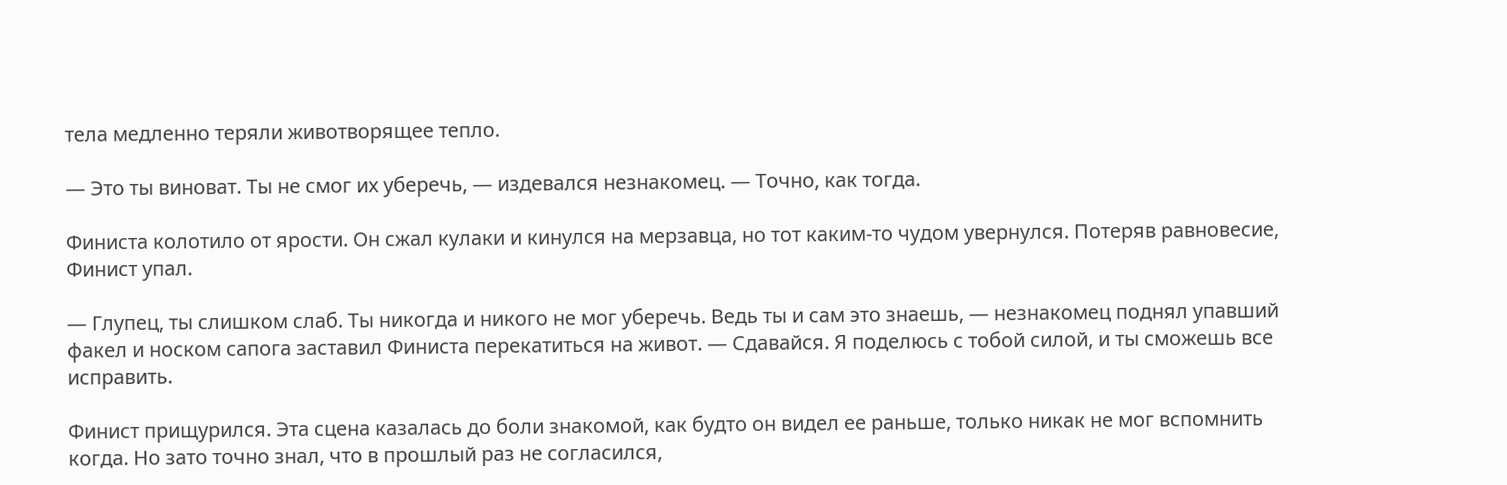тела медленно теряли животворящее тепло.

— Это ты виноват. Ты не смог их уберечь, — издевался незнакомец. — Точно, как тогда.

Финиста колотило от ярости. Он сжал кулаки и кинулся на мерзавца, но тот каким-то чудом увернулся. Потеряв равновесие, Финист упал.

— Глупец, ты слишком слаб. Ты никогда и никого не мог уберечь. Ведь ты и сам это знаешь, — незнакомец поднял упавший факел и носком сапога заставил Финиста перекатиться на живот. — Сдавайся. Я поделюсь с тобой силой, и ты сможешь все исправить.

Финист прищурился. Эта сцена казалась до боли знакомой, как будто он видел ее раньше, только никак не мог вспомнить когда. Но зато точно знал, что в прошлый раз не согласился,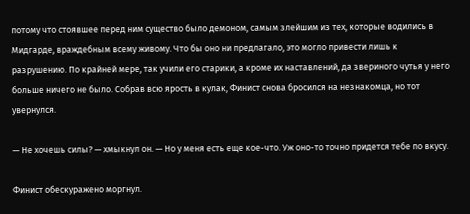потому что стоявшее перед ним существо было демоном, самым злейшим из тех, которые водились в Мидгарде, враждебным всему живому. Что бы оно ни предлагало, это могло привести лишь к разрушению. По крайней мере, так учили его старики, а кроме их наставлений, да звериного чутья у него больше ничего не было. Собрав всю ярость в кулак, Финист снова бросился на незнакомца, но тот увернулся.

— Не хочешь силы? — хмыкнул он. — Но у меня есть еще кое-что. Уж оно-то точно придется тебе по вкусу.

Финист обескуражено моргнул.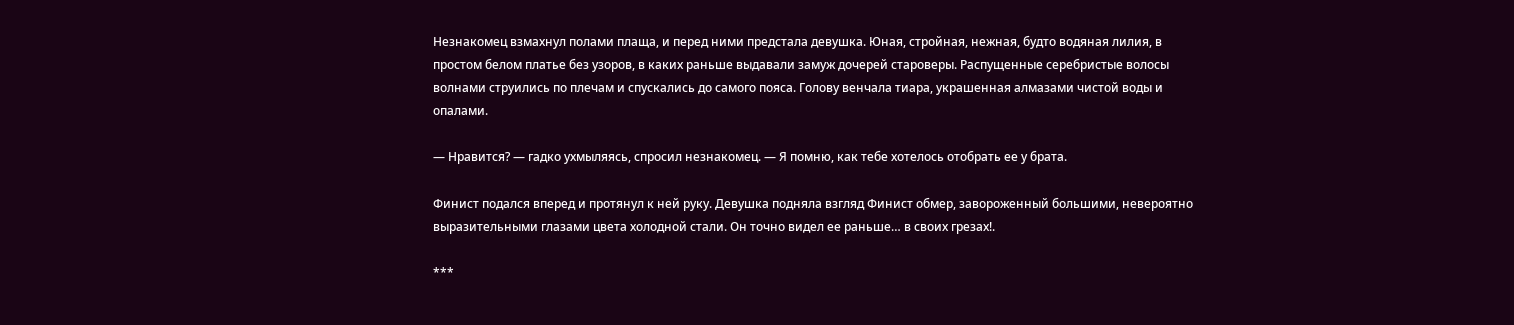Незнакомец взмахнул полами плаща, и перед ними предстала девушка. Юная, стройная, нежная, будто водяная лилия, в простом белом платье без узоров, в каких раньше выдавали замуж дочерей староверы. Распущенные серебристые волосы волнами струились по плечам и спускались до самого пояса. Голову венчала тиара, украшенная алмазами чистой воды и опалами.

— Нравится? — гадко ухмыляясь, спросил незнакомец. — Я помню, как тебе хотелось отобрать ее у брата.

Финист подался вперед и протянул к ней руку. Девушка подняла взгляд Финист обмер, завороженный большими, невероятно выразительными глазами цвета холодной стали. Он точно видел ее раньше… в своих грезах!.

***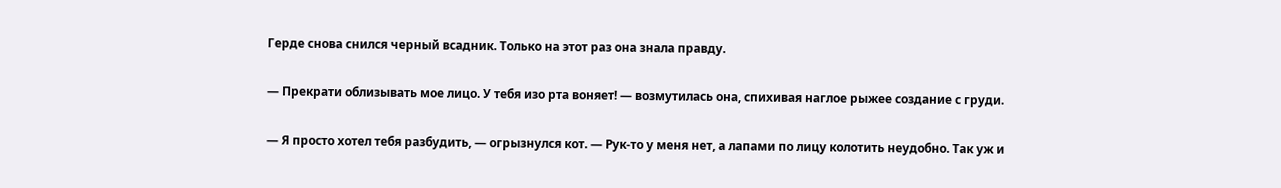Герде снова снился черный всадник. Только на этот раз она знала правду.

— Прекрати облизывать мое лицо. У тебя изо рта воняет! — возмутилась она, спихивая наглое рыжее создание с груди.

— Я просто хотел тебя разбудить, — огрызнулся кот. — Рук-то у меня нет, а лапами по лицу колотить неудобно. Так уж и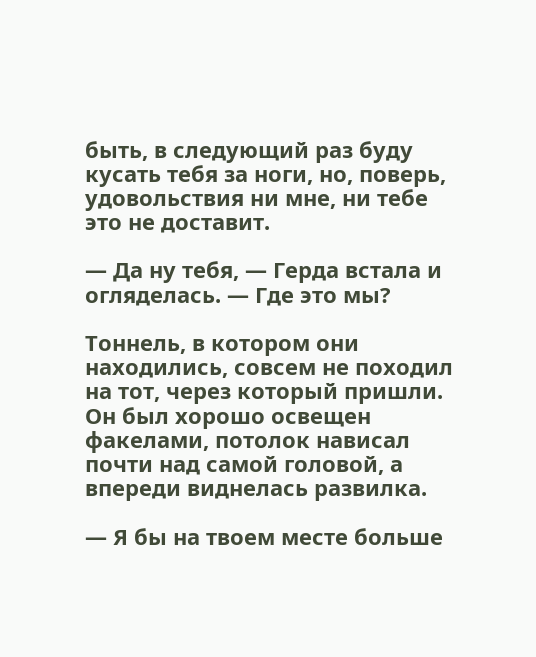быть, в следующий раз буду кусать тебя за ноги, но, поверь, удовольствия ни мне, ни тебе это не доставит.

— Да ну тебя, — Герда встала и огляделась. — Где это мы?

Тоннель, в котором они находились, совсем не походил на тот, через который пришли. Он был хорошо освещен факелами, потолок нависал почти над самой головой, а впереди виднелась развилка.

— Я бы на твоем месте больше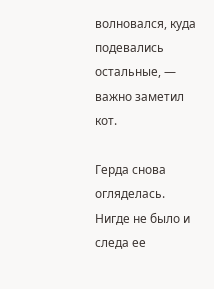волновался, куда подевались остальные, — важно заметил кот.

Герда снова огляделась. Нигде не было и следа ее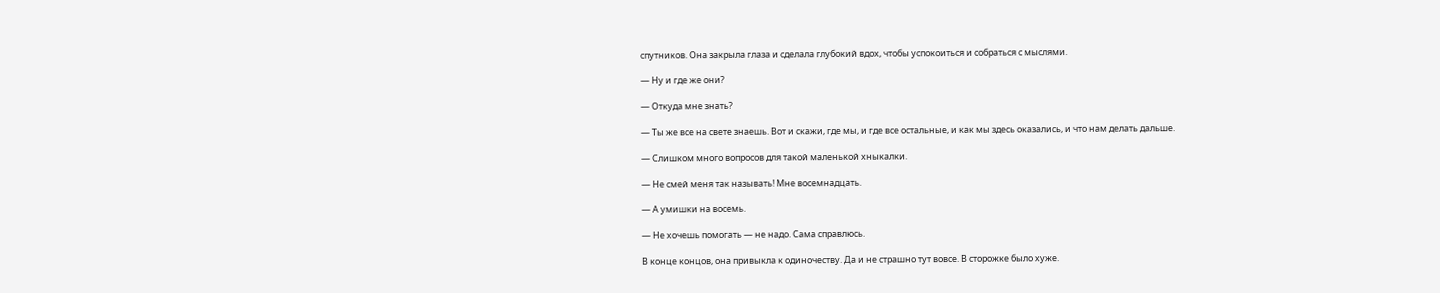спутников. Она закрыла глаза и сделала глубокий вдох, чтобы успокоиться и собраться с мыслями.

— Ну и где же они?

— Откуда мне знать?

— Ты же все на свете знаешь. Вот и скажи, где мы, и где все остальные, и как мы здесь оказались, и что нам делать дальше.

— Слишком много вопросов для такой маленькой хныкалки.

— Не смей меня так называть! Мне восемнадцать.

— А умишки на восемь.

— Не хочешь помогать — не надо. Сама справлюсь.

В конце концов, она привыкла к одиночеству. Да и не страшно тут вовсе. В сторожке было хуже.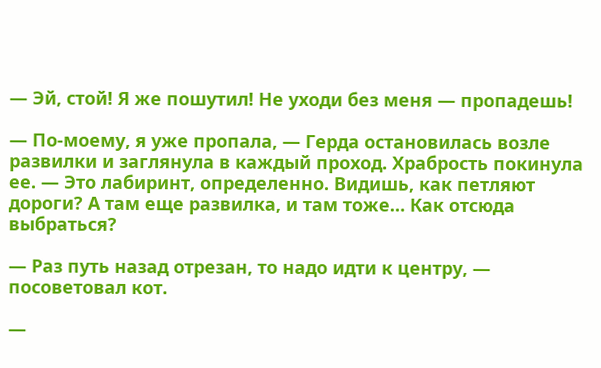— Эй, стой! Я же пошутил! Не уходи без меня — пропадешь!

— По-моему, я уже пропала, — Герда остановилась возле развилки и заглянула в каждый проход. Храбрость покинула ее. — Это лабиринт, определенно. Видишь, как петляют дороги? А там еще развилка, и там тоже… Как отсюда выбраться?

— Раз путь назад отрезан, то надо идти к центру, — посоветовал кот.

—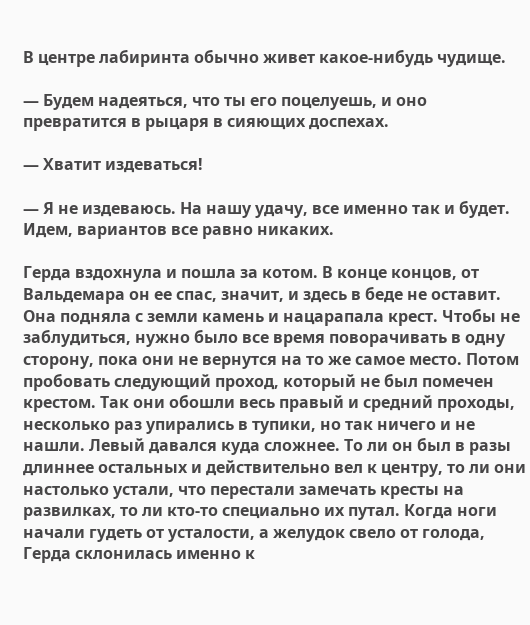В центре лабиринта обычно живет какое-нибудь чудище.

— Будем надеяться, что ты его поцелуешь, и оно превратится в рыцаря в сияющих доспехах.

— Хватит издеваться!

— Я не издеваюсь. На нашу удачу, все именно так и будет. Идем, вариантов все равно никаких.

Герда вздохнула и пошла за котом. В конце концов, от Вальдемара он ее спас, значит, и здесь в беде не оставит. Она подняла с земли камень и нацарапала крест. Чтобы не заблудиться, нужно было все время поворачивать в одну сторону, пока они не вернутся на то же самое место. Потом пробовать следующий проход, который не был помечен крестом. Так они обошли весь правый и средний проходы, несколько раз упирались в тупики, но так ничего и не нашли. Левый давался куда сложнее. То ли он был в разы длиннее остальных и действительно вел к центру, то ли они настолько устали, что перестали замечать кресты на развилках, то ли кто-то специально их путал. Когда ноги начали гудеть от усталости, а желудок свело от голода, Герда склонилась именно к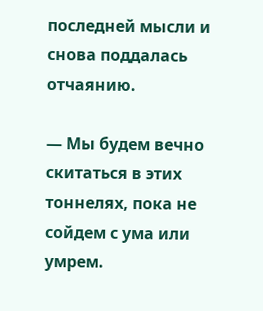последней мысли и снова поддалась отчаянию.

— Мы будем вечно скитаться в этих тоннелях, пока не сойдем с ума или умрем.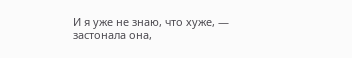И я уже не знаю, что хуже, — застонала она,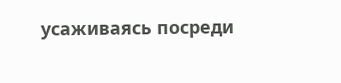усаживаясь посреди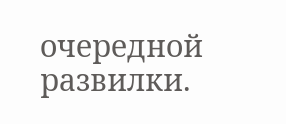очередной развилки.